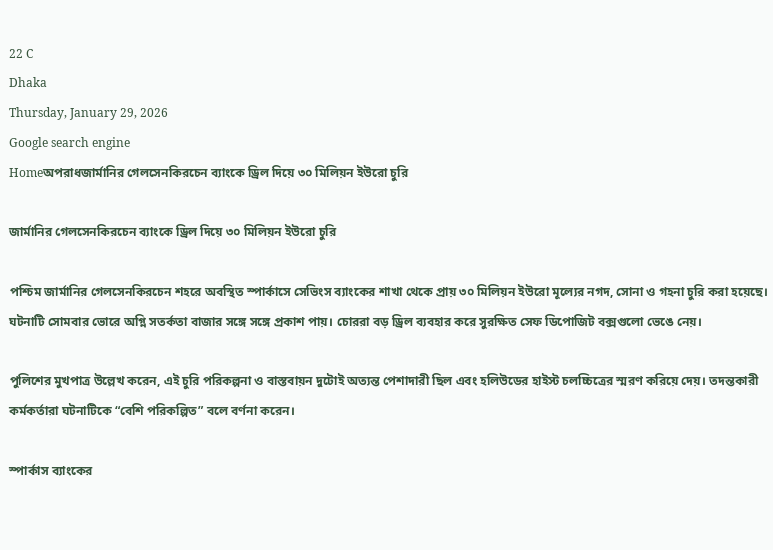22 C
Dhaka
Thursday, January 29, 2026
Google search engine
Homeঅপরাধজার্মানির গেলসেনকিরচেন ব্যাংকে ড্রিল দিয়ে ৩০ মিলিয়ন ইউরো চুরি

জার্মানির গেলসেনকিরচেন ব্যাংকে ড্রিল দিয়ে ৩০ মিলিয়ন ইউরো চুরি

পশ্চিম জার্মানির গেলসেনকিরচেন শহরে অবস্থিত স্পার্কাসে সেভিংস ব্যাংকের শাখা থেকে প্রায় ৩০ মিলিয়ন ইউরো মূল্যের নগদ, সোনা ও গহনা চুরি করা হয়েছে। ঘটনাটি সোমবার ভোরে অগ্নি সতর্কতা বাজার সঙ্গে সঙ্গে প্রকাশ পায়। চোররা বড় ড্রিল ব্যবহার করে সুরক্ষিত সেফ ডিপোজিট বক্সগুলো ভেঙে নেয়।

পুলিশের মুখপাত্র উল্লেখ করেন, এই চুরি পরিকল্পনা ও বাস্তবায়ন দুটোই অত্যন্ত পেশাদারী ছিল এবং হলিউডের হাইস্ট চলচ্চিত্রের স্মরণ করিয়ে দেয়। তদন্তকারী কর্মকর্তারা ঘটনাটিকে “বেশি পরিকল্পিত” বলে বর্ণনা করেন।

স্পার্কাস ব্যাংকের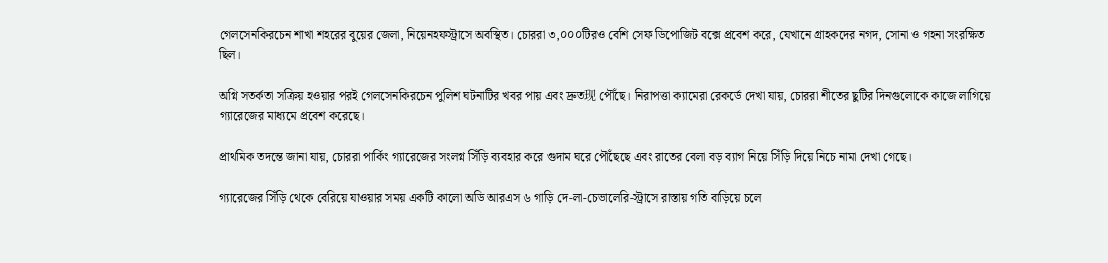গেলসেনকিরচেন শাখা শহরের বুয়ের জেলা, নিয়েনহফস্ট্রাসে অবস্থিত। চোররা ৩,০০০টিরও বেশি সেফ ডিপোজিট বক্সে প্রবেশ করে, যেখানে গ্রাহকদের নগদ, সোনা ও গহনা সংরক্ষিত ছিল।

অগ্নি সতর্কতা সক্রিয় হওয়ার পরই গেলসেনকিরচেন পুলিশ ঘটনাটির খবর পায় এবং দ্রুত现 পৌঁছে। নিরাপত্তা ক্যামেরা রেকর্ডে দেখা যায়, চোররা শীতের ছুটির দিনগুলোকে কাজে লাগিয়ে গ্যারেজের মাধ্যমে প্রবেশ করেছে।

প্রাথমিক তদন্তে জানা যায়, চোররা পার্কিং গ্যারেজের সংলগ্ন সিঁড়ি ব্যবহার করে গুদাম ঘরে পৌঁছেছে এবং রাতের বেলা বড় ব্যাগ নিয়ে সিঁড়ি দিয়ে নিচে নামা দেখা গেছে।

গ্যারেজের সিঁড়ি থেকে বেরিয়ে যাওয়ার সময় একটি কালো অডি আরএস ৬ গাড়ি দে-লা-চেভালেরি-স্ট্রাসে রাস্তায় গতি বাড়িয়ে চলে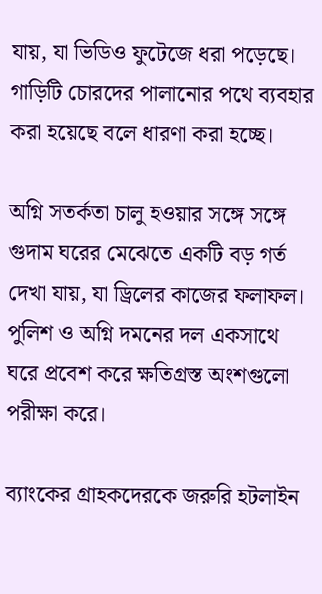যায়, যা ভিডিও ফুটেজে ধরা পড়েছে। গাড়িটি চোরদের পালানোর পথে ব্যবহার করা হয়েছে বলে ধারণা করা হচ্ছে।

অগ্নি সতর্কতা চালু হওয়ার সঙ্গে সঙ্গে গুদাম ঘরের মেঝেতে একটি বড় গর্ত দেখা যায়, যা ড্রিলের কাজের ফলাফল। পুলিশ ও অগ্নি দমনের দল একসাথে ঘরে প্রবেশ করে ক্ষতিগ্রস্ত অংশগুলো পরীক্ষা করে।

ব্যাংকের গ্রাহকদেরকে জরুরি হটলাইন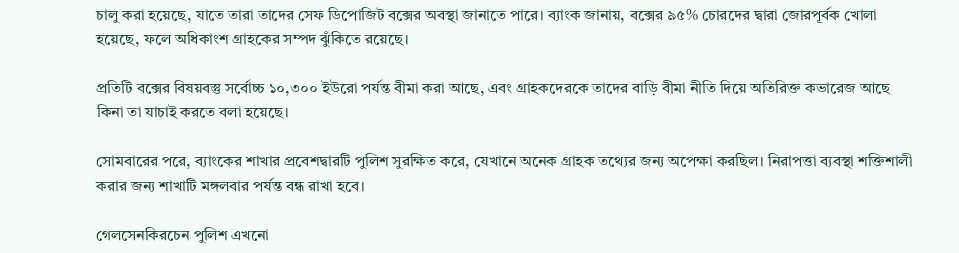চালু করা হয়েছে, যাতে তারা তাদের সেফ ডিপোজিট বক্সের অবস্থা জানাতে পারে। ব্যাংক জানায়, বক্সের ৯৫% চোরদের দ্বারা জোরপূর্বক খোলা হয়েছে, ফলে অধিকাংশ গ্রাহকের সম্পদ ঝুঁকিতে রয়েছে।

প্রতিটি বক্সের বিষয়বস্তু সর্বোচ্চ ১০,৩০০ ইউরো পর্যন্ত বীমা করা আছে, এবং গ্রাহকদেরকে তাদের বাড়ি বীমা নীতি দিয়ে অতিরিক্ত কভারেজ আছে কিনা তা যাচাই করতে বলা হয়েছে।

সোমবারের পরে, ব্যাংকের শাখার প্রবেশদ্বারটি পুলিশ সুরক্ষিত করে, যেখানে অনেক গ্রাহক তথ্যের জন্য অপেক্ষা করছিল। নিরাপত্তা ব্যবস্থা শক্তিশালী করার জন্য শাখাটি মঙ্গলবার পর্যন্ত বন্ধ রাখা হবে।

গেলসেনকিরচেন পুলিশ এখনো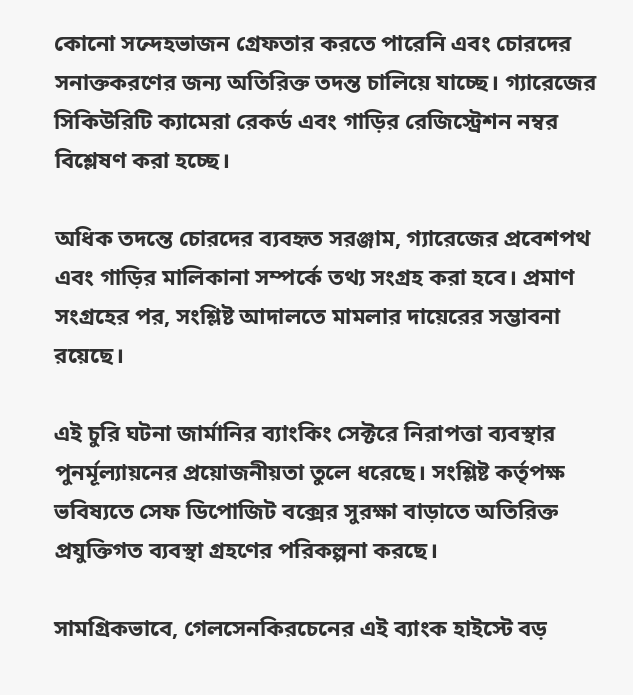কোনো সন্দেহভাজন গ্রেফতার করতে পারেনি এবং চোরদের সনাক্তকরণের জন্য অতিরিক্ত তদন্ত চালিয়ে যাচ্ছে। গ্যারেজের সিকিউরিটি ক্যামেরা রেকর্ড এবং গাড়ির রেজিস্ট্রেশন নম্বর বিশ্লেষণ করা হচ্ছে।

অধিক তদন্তে চোরদের ব্যবহৃত সরঞ্জাম, গ্যারেজের প্রবেশপথ এবং গাড়ির মালিকানা সম্পর্কে তথ্য সংগ্রহ করা হবে। প্রমাণ সংগ্রহের পর, সংশ্লিষ্ট আদালতে মামলার দায়েরের সম্ভাবনা রয়েছে।

এই চুরি ঘটনা জার্মানির ব্যাংকিং সেক্টরে নিরাপত্তা ব্যবস্থার পুনর্মূল্যায়নের প্রয়োজনীয়তা তুলে ধরেছে। সংশ্লিষ্ট কর্তৃপক্ষ ভবিষ্যতে সেফ ডিপোজিট বক্সের সুরক্ষা বাড়াতে অতিরিক্ত প্রযুক্তিগত ব্যবস্থা গ্রহণের পরিকল্পনা করছে।

সামগ্রিকভাবে, গেলসেনকিরচেনের এই ব্যাংক হাইস্টে বড়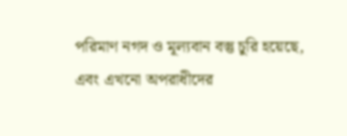পরিমাণ নগদ ও মূল্যবান বস্তু চুরি হয়েছে, এবং এখনো অপরাধীদের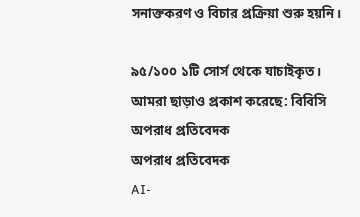সনাক্তকরণ ও বিচার প্রক্রিয়া শুরু হয়নি।

৯৫/১০০ ১টি সোর্স থেকে যাচাইকৃত।
আমরা ছাড়াও প্রকাশ করেছে: বিবিসি
অপরাধ প্রতিবেদক
অপরাধ প্রতিবেদক
AI-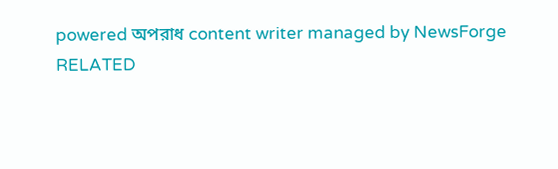powered অপরাধ content writer managed by NewsForge
RELATED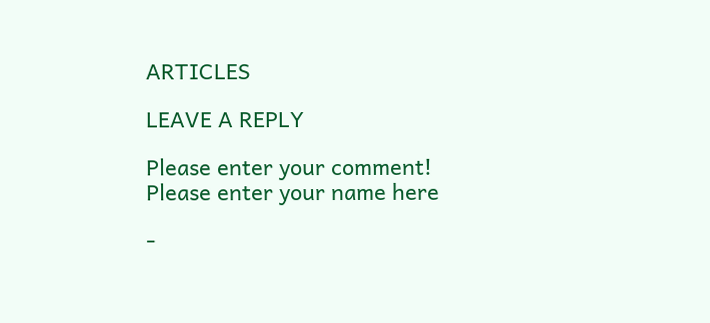ARTICLES

LEAVE A REPLY

Please enter your comment!
Please enter your name here

-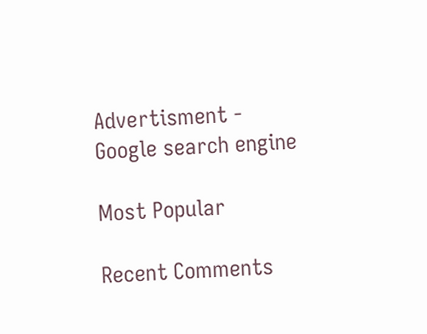Advertisment -
Google search engine

Most Popular

Recent Comments